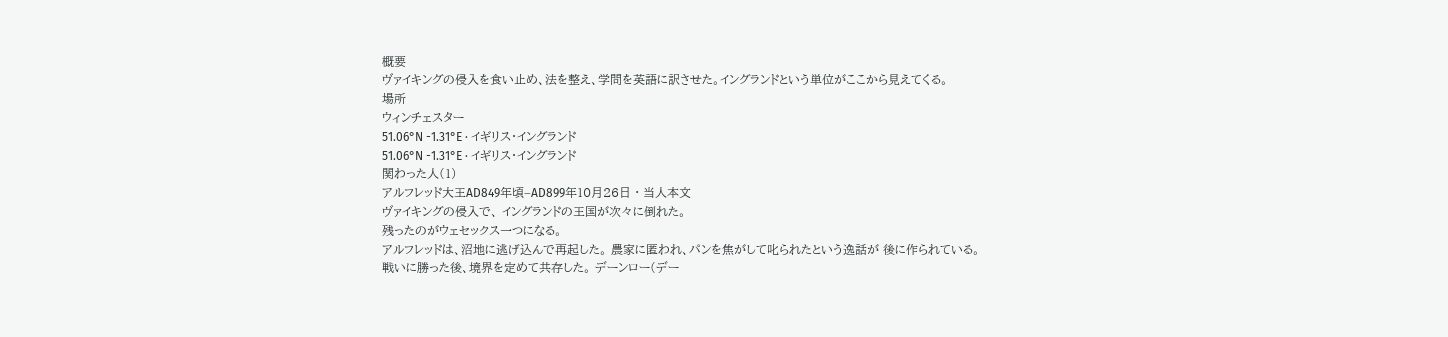概要
ヴァイキングの侵入を食い止め、法を整え、学問を英語に訳させた。イングランドという単位がここから見えてくる。
場所
ウィンチェスター
51.06°N -1.31°E · イギリス・イングランド
51.06°N -1.31°E · イギリス・イングランド
関わった人(1)
アルフレッド大王AD849年頃–AD899年10月26日 · 当人本文
ヴァイキングの侵入で、 イングランドの王国が次々に倒れた。
残ったのがウェセックス一つになる。
アルフレッドは、沼地に逃げ込んで再起した。 農家に匿われ、パンを焦がして叱られたという逸話が 後に作られている。
戦いに勝った後、境界を定めて共存した。 デーンロー(デー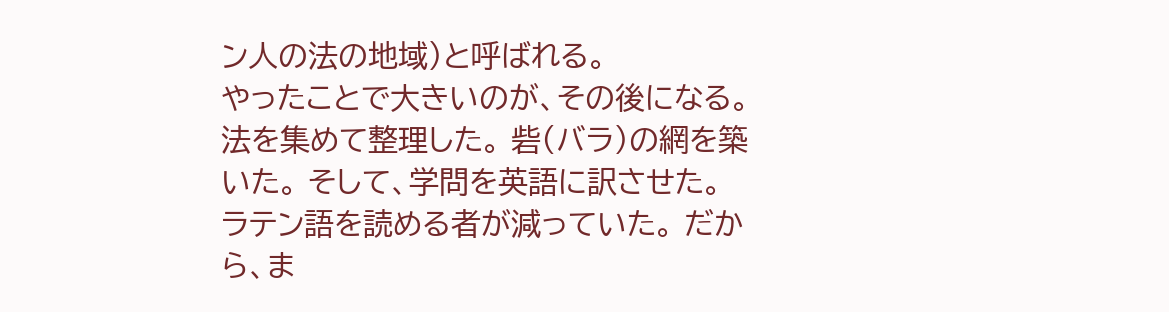ン人の法の地域)と呼ばれる。
やったことで大きいのが、その後になる。
法を集めて整理した。 砦(バラ)の網を築いた。 そして、学問を英語に訳させた。
ラテン語を読める者が減っていた。 だから、ま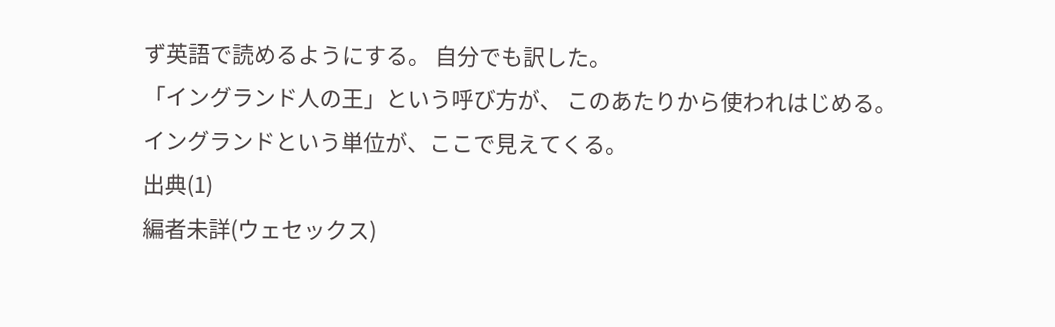ず英語で読めるようにする。 自分でも訳した。
「イングランド人の王」という呼び方が、 このあたりから使われはじめる。
イングランドという単位が、ここで見えてくる。
出典(1)
編者未詳(ウェセックス)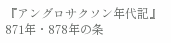『アングロサクソン年代記』871年・878年の条